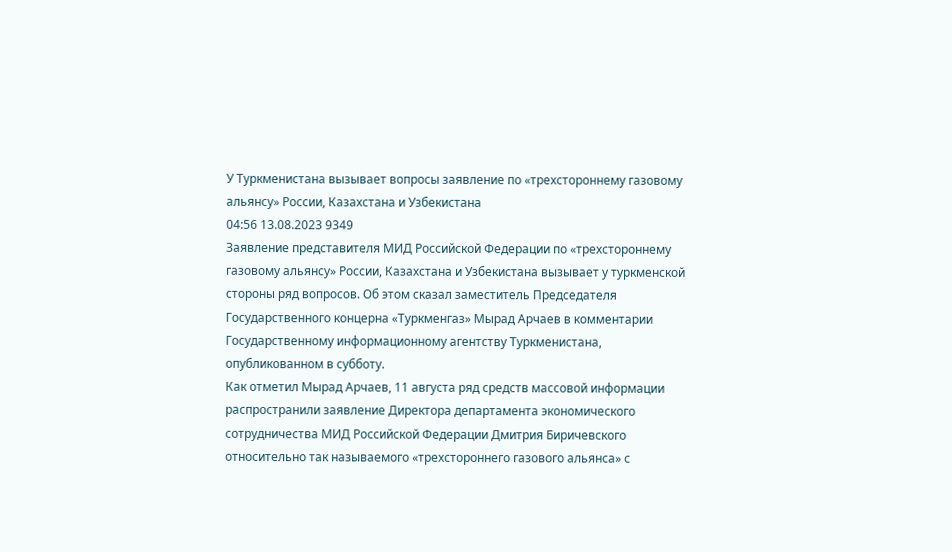У Туркменистана вызывает вопросы заявление по «трехстороннему газовому альянсу» России, Казахстана и Узбекистана
04:56 13.08.2023 9349
Заявление представителя МИД Российской Федерации по «трехстороннему газовому альянсу» России, Казахстана и Узбекистана вызывает у туркменской стороны ряд вопросов. Об этом сказал заместитель Председателя Государственного концерна «Туркменгаз» Мырад Арчаев в комментарии Государственному информационному агентству Туркменистана, опубликованном в субботу.
Как отметил Мырад Арчаев, 11 августа ряд средств массовой информации распространили заявление Директора департамента экономического сотрудничества МИД Российской Федерации Дмитрия Биричевского относительно так называемого «трехстороннего газового альянса» с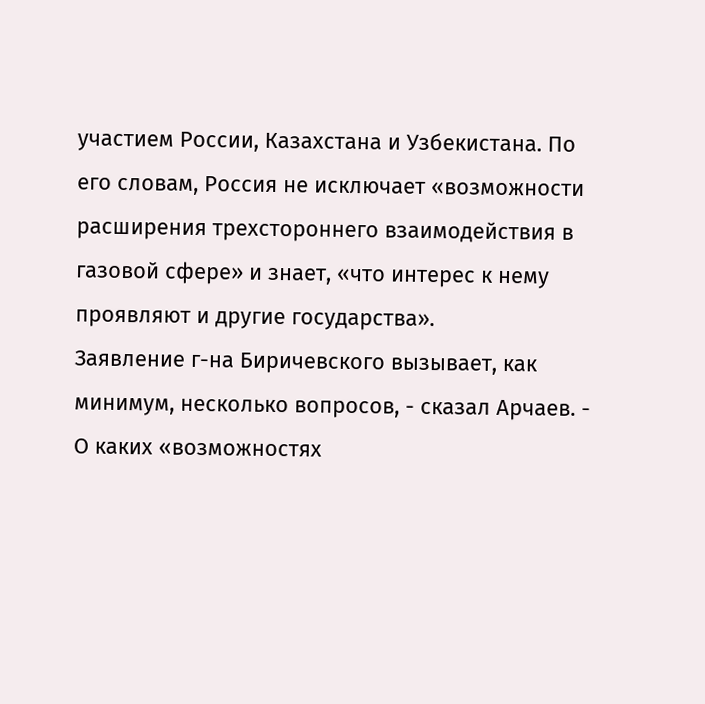участием России, Казахстана и Узбекистана. По его словам, Россия не исключает «возможности расширения трехстороннего взаимодействия в газовой сфере» и знает, «что интерес к нему проявляют и другие государства».
Заявление г-на Биричевского вызывает, как минимум, несколько вопросов, - сказал Арчаев. - О каких «возможностях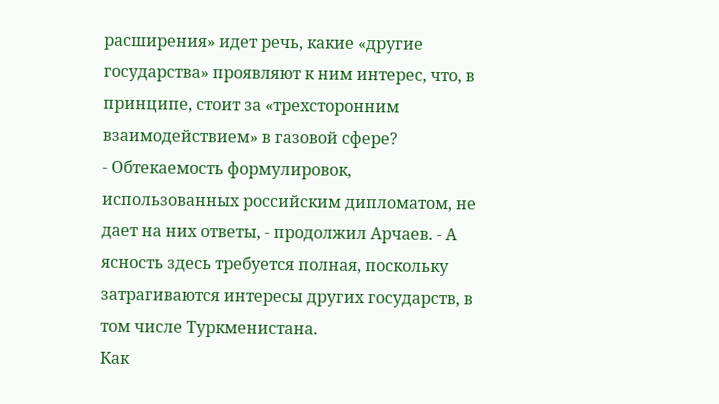расширения» идет речь, какие «другие государства» проявляют к ним интерес, что, в принципе, стоит за «трехсторонним взаимодействием» в газовой сфере?
- Обтекаемость формулировок, использованных российским дипломатом, не дает на них ответы, - продолжил Арчаев. - А ясность здесь требуется полная, поскольку затрагиваются интересы других государств, в том числе Туркменистана.
Как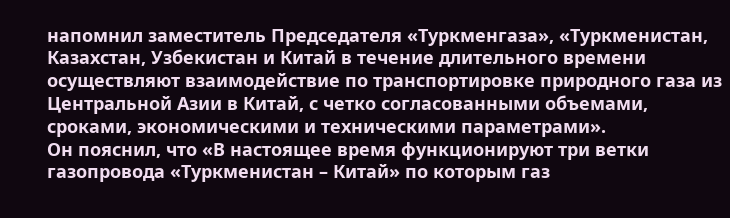напомнил заместитель Председателя «Туркменгаза», «Туркменистан, Казахстан, Узбекистан и Китай в течение длительного времени осуществляют взаимодействие по транспортировке природного газа из Центральной Азии в Китай, с четко согласованными объемами, сроками, экономическими и техническими параметрами».
Он пояснил, что «В настоящее время функционируют три ветки газопровода «Туркменистан – Китай» по которым газ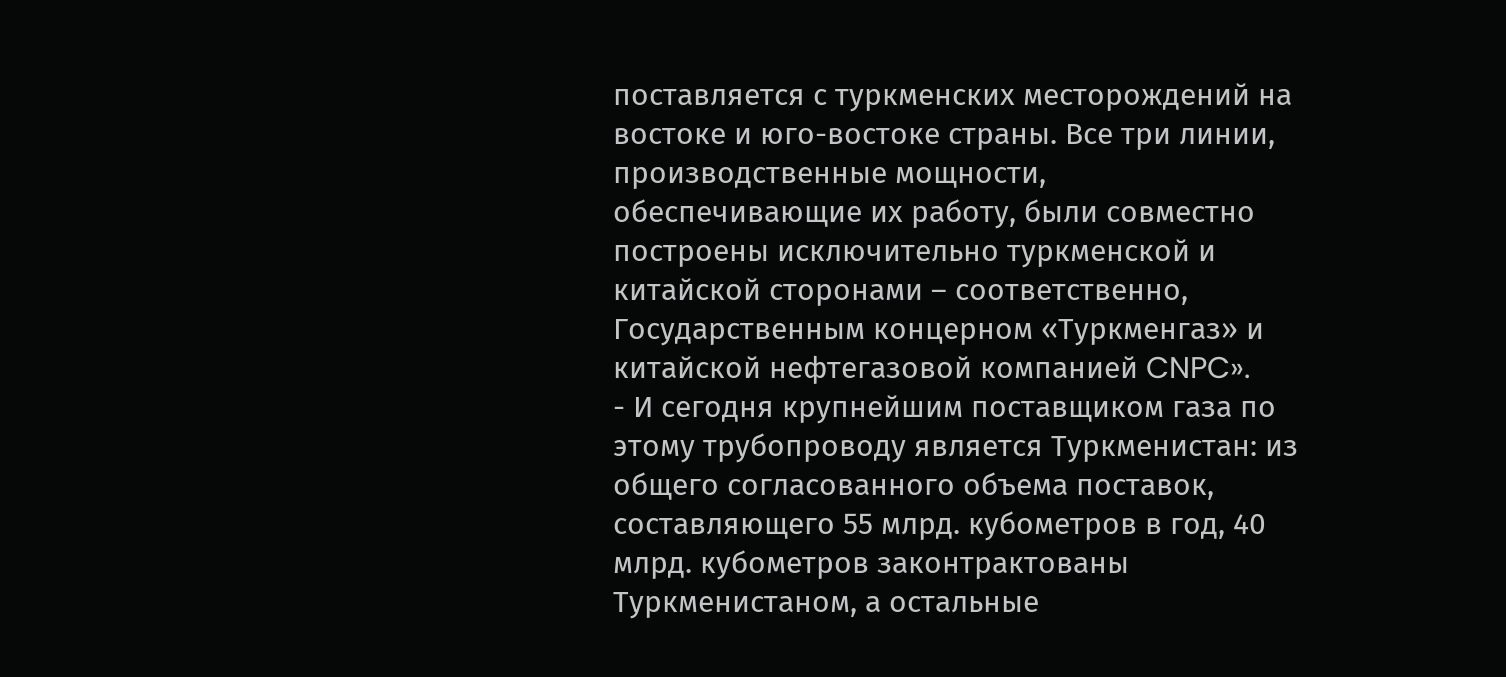поставляется с туркменских месторождений на востоке и юго-востоке страны. Все три линии, производственные мощности, обеспечивающие их работу, были совместно построены исключительно туркменской и китайской сторонами – соответственно, Государственным концерном «Туркменгаз» и китайской нефтегазовой компанией CNPC».
- И сегодня крупнейшим поставщиком газа по этому трубопроводу является Туркменистан: из общего согласованного объема поставок, составляющего 55 млрд. кубометров в год, 40 млрд. кубометров законтрактованы Туркменистаном, а остальные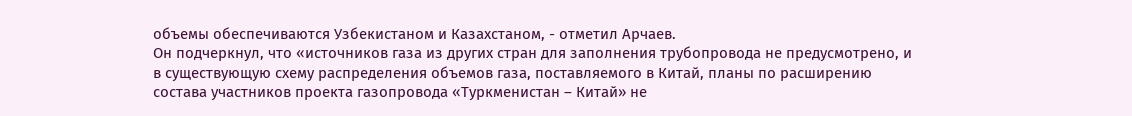объемы обеспечиваются Узбекистаном и Казахстаном, - отметил Арчаев.
Он подчеркнул, что «источников газа из других стран для заполнения трубопровода не предусмотрено, и в существующую схему распределения объемов газа, поставляемого в Китай, планы по расширению состава участников проекта газопровода «Туркменистан – Китай» не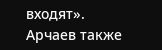входят».
Арчаев также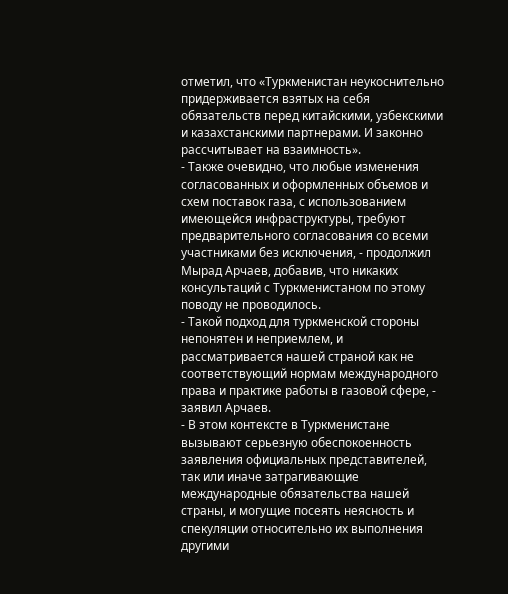отметил, что «Туркменистан неукоснительно придерживается взятых на себя обязательств перед китайскими, узбекскими и казахстанскими партнерами. И законно рассчитывает на взаимность».
- Также очевидно, что любые изменения согласованных и оформленных объемов и схем поставок газа, с использованием имеющейся инфраструктуры, требуют предварительного согласования со всеми участниками без исключения, - продолжил Мырад Арчаев, добавив, что никаких консультаций с Туркменистаном по этому поводу не проводилось.
- Такой подход для туркменской стороны непонятен и неприемлем, и рассматривается нашей страной как не соответствующий нормам международного права и практике работы в газовой сфере, - заявил Арчаев.
- В этом контексте в Туркменистане вызывают серьезную обеспокоенность заявления официальных представителей, так или иначе затрагивающие международные обязательства нашей страны, и могущие посеять неясность и спекуляции относительно их выполнения другими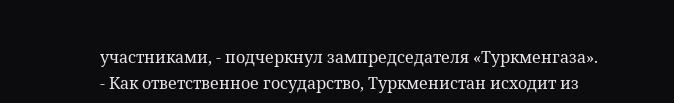участниками, - подчеркнул зампредседателя «Туркменгаза».
- Как ответственное государство, Туркменистан исходит из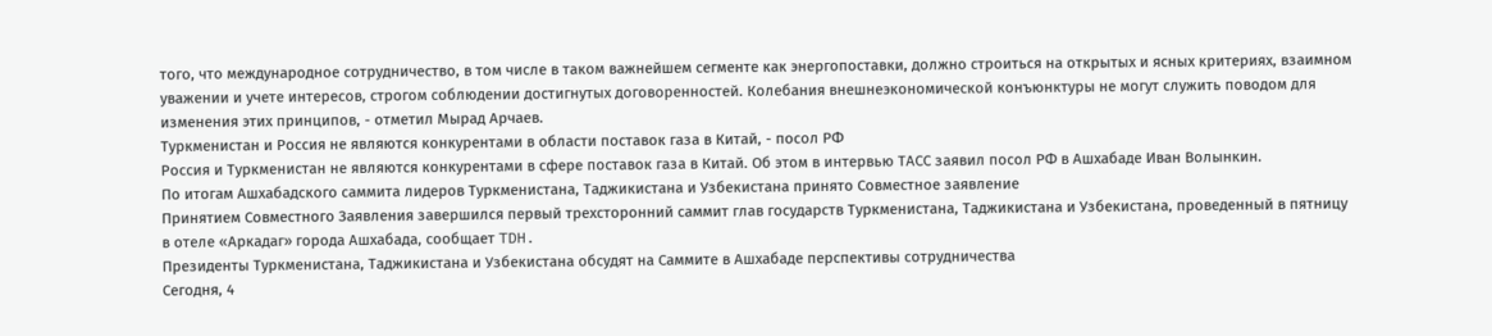того, что международное сотрудничество, в том числе в таком важнейшем сегменте как энергопоставки, должно строиться на открытых и ясных критериях, взаимном уважении и учете интересов, строгом соблюдении достигнутых договоренностей. Колебания внешнеэкономической конъюнктуры не могут служить поводом для изменения этих принципов, - отметил Мырад Арчаев.
Туркменистан и Россия не являются конкурентами в области поставок газа в Китай, - посол РФ
Россия и Туркменистан не являются конкурентами в сфере поставок газа в Китай. Об этом в интервью ТАСС заявил посол РФ в Ашхабаде Иван Волынкин.
По итогам Ашхабадского саммита лидеров Туркменистана, Таджикистана и Узбекистана принято Совместное заявление
Принятием Совместного Заявления завершился первый трехсторонний саммит глав государств Туркменистана, Таджикистана и Узбекистана, проведенный в пятницу в отеле «Аркадаг» города Ашхабада, сообщает TDH.
Президенты Туркмениcтана, Таджикистана и Узбекистана обсудят на Саммите в Ашхабаде перспективы сотрудничества
Сегодня, 4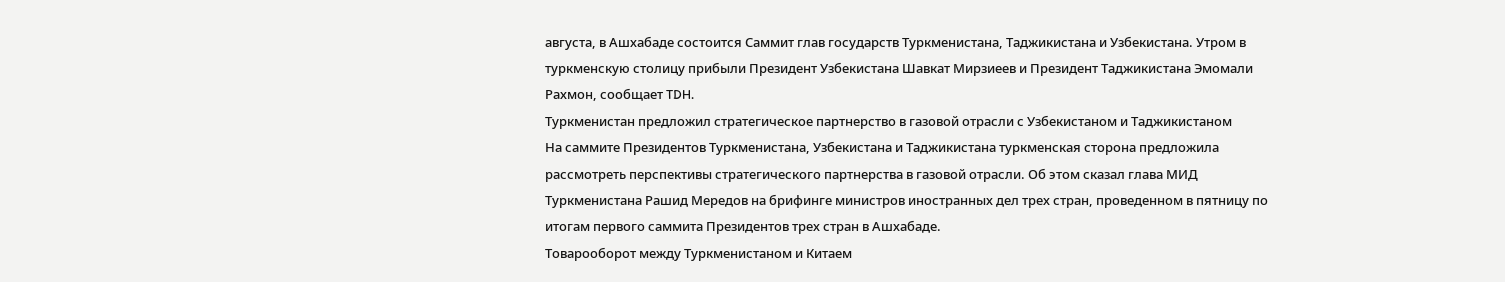августа, в Ашхабаде состоится Саммит глав государств Туркменистана, Таджикистана и Узбекистана. Утром в туркменскую столицу прибыли Президент Узбекистана Шавкат Мирзиеев и Президент Таджикистана Эмомали Рахмон, сообщает TDH.
Туркменистан предложил стратегическое партнерство в газовой отрасли с Узбекистаном и Таджикистаном
На саммите Президентов Туркменистана, Узбекистана и Таджикистана туркменская сторона предложила рассмотреть перспективы стратегического партнерства в газовой отрасли. Об этом сказал глава МИД Туркменистана Рашид Мередов на брифинге министров иностранных дел трех стран, проведенном в пятницу по итогам первого саммита Президентов трех стран в Ашхабаде.
Товарооборот между Туркменистаном и Китаем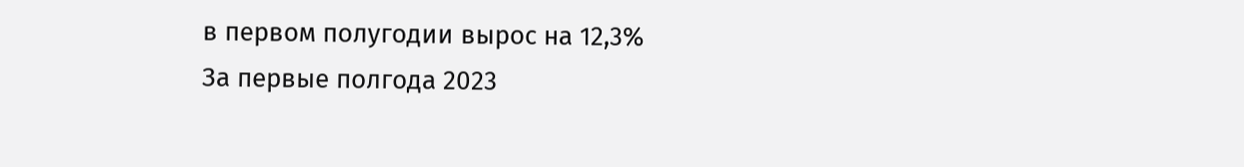в первом полугодии вырос на 12,3%
За первые полгода 2023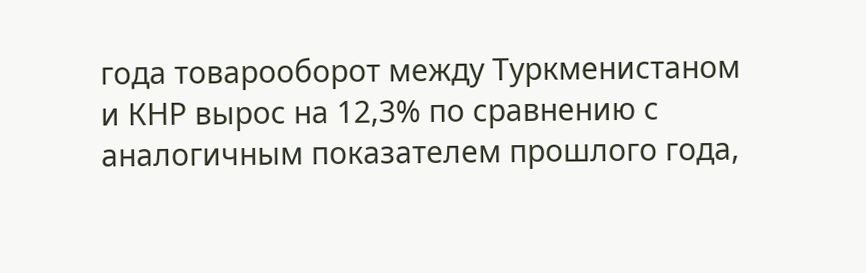года товарооборот между Туркменистаном и КНР вырос на 12,3% по сравнению с аналогичным показателем прошлого года,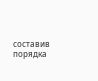составив порядка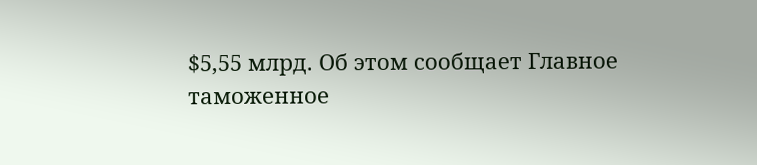$5,55 млрд. Об этом сообщает Главное таможенное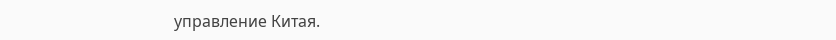управление Китая.